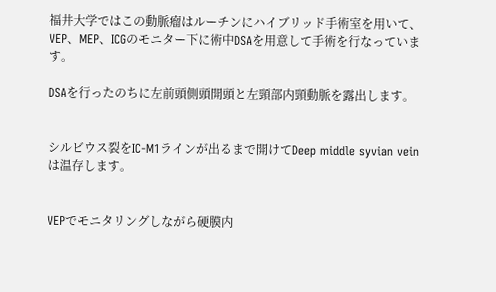福井大学ではこの動脈瘤はルーチンにハイブリッド手術室を用いて、VEP、MEP、ICGのモニター下に術中DSAを用意して手術を行なっています。

DSAを行ったのちに左前頭側頭開頭と左頸部内頸動脈を露出します。


シルビウス裂をIC-M1ラインが出るまで開けてDeep middle syvian veinは温存します。


VEPでモニタリングしながら硬膜内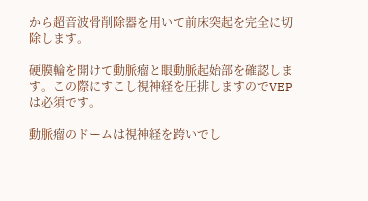から超音波骨削除器を用いて前床突起を完全に切除します。

硬膜輪を開けて動脈瘤と眼動脈起始部を確認します。この際にすこし視神経を圧排しますのでVEPは必須です。

動脈瘤のドームは視神経を跨いでし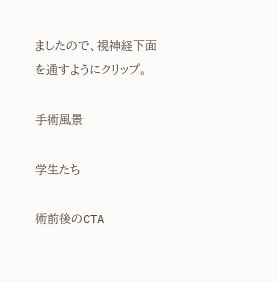ましたので、視神経下面を通すようにクリップ。

手術風景

学生たち

術前後のCTA